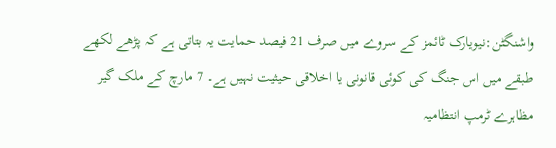واشنگٹن:نیویارک ٹائمز کے سروے میں صرف 21 فیصد حمایت یہ بتاتی ہے کہ پڑھے لکھے طبقے میں اس جنگ کی کوئی قانونی یا اخلاقی حیثیت نہیں ہے۔ 7 مارچ کے ملک گیر مظاہرے ٹرمپ انتظامیہ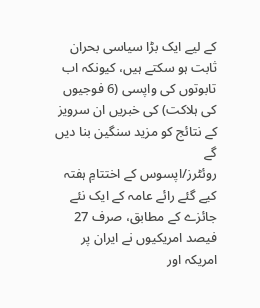کے لیے ایک بڑا سیاسی بحران ثابت ہو سکتے ہیں، کیونکہ اب تابوتوں کی واپسی (6 فوجیوں کی ہلاکت) کی خبریں ان سرویز کے نتائج کو مزید سنگین بنا دیں گے
روئٹرز/اپسوس کے اختتامِ ہفتہ کیے گئے رائے عامہ کے ایک نئے جائزے کے مطابق، صرف 27 فیصد امریکیوں نے ایران پر امریکہ اور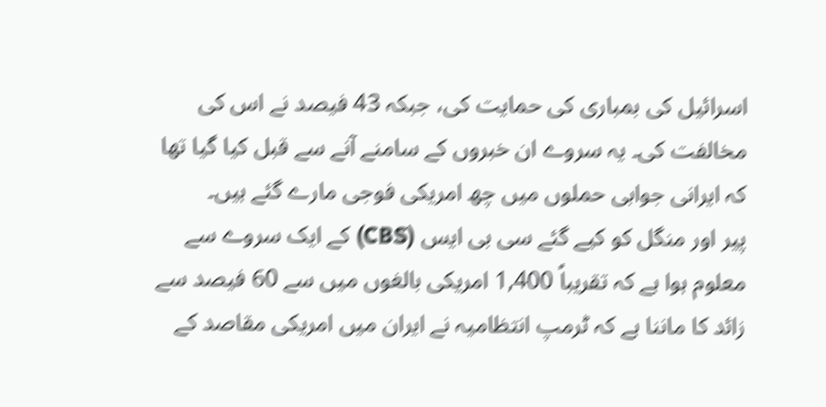اسرائیل کی بمباری کی حمایت کی، جبکہ 43 فیصد نے اس کی مخالفت کی۔ یہ سروے ان خبروں کے سامنے آنے سے قبل کیا گیا تھا کہ ایرانی جوابی حملوں میں چھ امریکی فوجی مارے گئے ہیں۔
پیر اور منگل کو کیے گئے سی بی ایس (CBS) کے ایک سروے سے معلوم ہوا ہے کہ تقریباً 1,400 امریکی بالغوں میں سے 60 فیصد سے زائد کا ماننا ہے کہ ٹرمپ انتظامیہ نے ایران میں امریکی مقاصد کے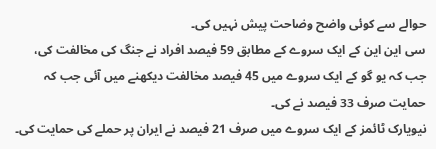حوالے سے کوئی واضح وضاحت پیش نہیں کی۔
سی این این کے ایک سروے کے مطابق 59 فیصد افراد نے جنگ کی مخالفت کی، جب کہ یو گو کے ایک سروے میں 45 فیصد مخالفت دیکھنے میں آئی جب کہ حمایت صرف 33 فیصد نے کی۔
نیویارک ٹائمز کے ایک سروے میں صرف 21 فیصد نے ایران پر حملے کی حمایت کی۔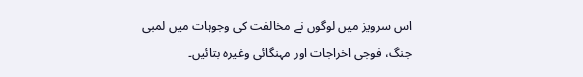اس سرویز میں لوگوں نے مخالفت کی وجوہات میں لمبی جنگ، فوجی اخراجات اور مہنگائی وغیرہ بتائیں۔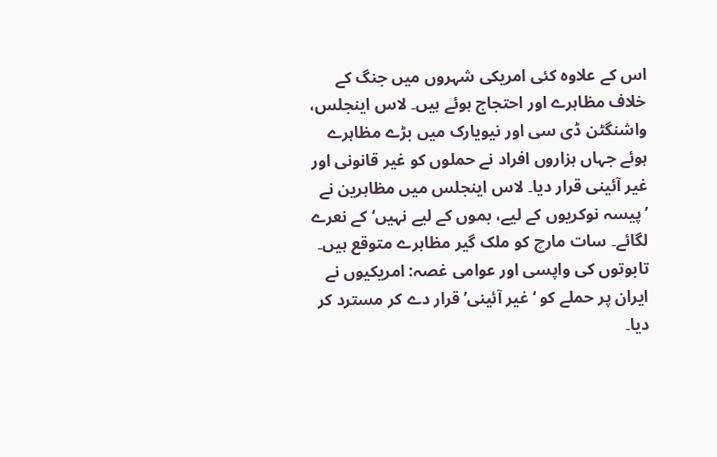اس کے علاوہ کئی امریکی شہروں میں جنگ کے خلاف مظاہرے اور احتجاج ہوئے ہیں۔ لاس اینجلس، واشنگٹن ڈی سی اور نیویارک میں بڑے مظاہرے ہوئے جہاں ہزاروں افراد نے حملوں کو غیر قانونی اور غیر آئینی قرار دیا۔ لاس اینجلس میں مظاہرین نے ’پیسہ نوکریوں کے لیے، بموں کے لیے نہیں‘ کے نعرے لگائے۔ سات مارچ کو ملک گیر مظاہرے متوقع ہیں۔
تابوتوں کی واپسی اور عوامی غصہ: امریکیوں نے ایران پر حملے کو ‘غیر آئینی’ قرار دے کر مسترد کر دیا۔